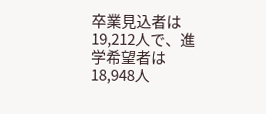卒業見込者は19,212人で、進学希望者は18,948人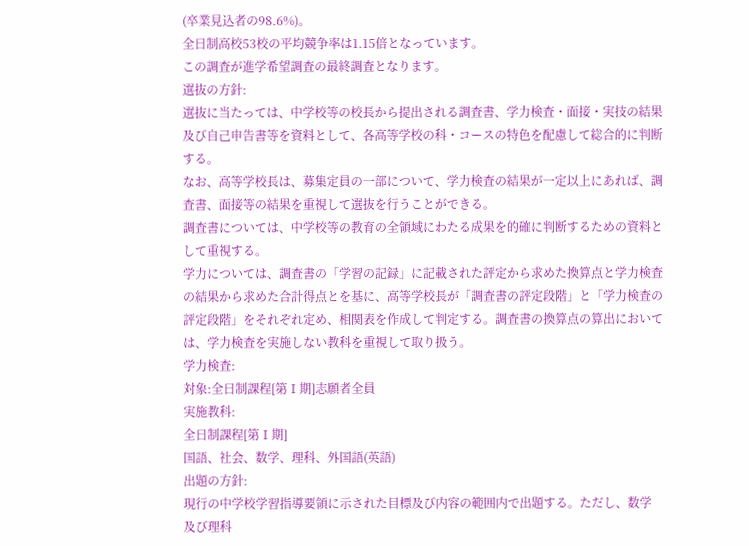(卒業見込者の98.6%)。
全日制高校53校の平均競争率は1.15倍となっています。
この調査が進学希望調査の最終調査となります。
選抜の方針:
選抜に当たっては、中学校等の校長から提出される調査書、学力検査・面接・実技の結果及び自己申告書等を資料として、各高等学校の科・コースの特色を配慮して総合的に判断する。
なお、高等学校長は、募集定員の一部について、学力検査の結果が一定以上にあれば、調査書、面接等の結果を重視して選抜を行うことができる。
調査書については、中学校等の教育の全領域にわたる成果を的確に判断するための資料として重視する。
学力については、調査書の「学習の記録」に記載された評定から求めた換算点と学力検査の結果から求めた合計得点とを基に、高等学校長が「調査書の評定段階」と「学力検査の評定段階」をそれぞれ定め、相関表を作成して判定する。調査書の換算点の算出においては、学力検査を実施しない教科を重視して取り扱う。
学力検査:
対象:全日制課程[第Ⅰ期]志願者全員
実施教科:
全日制課程[第Ⅰ期]
国語、社会、数学、理科、外国語(英語)
出題の方針:
現行の中学校学習指導要領に示された目標及び内容の範囲内で出題する。ただし、数学
及び理科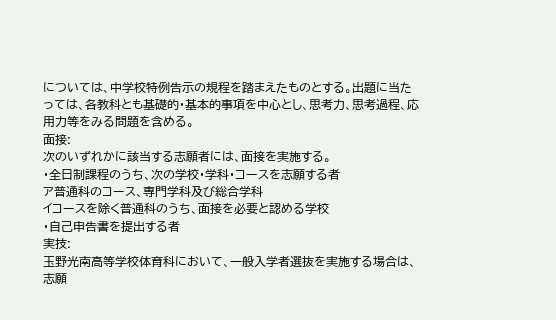については、中学校特例告示の規程を踏まえたものとする。出題に当たっては、各教科とも基礎的・基本的事項を中心とし、思考力、思考過程、応用力等をみる問題を含める。
面接:
次のいずれかに該当する志願者には、面接を実施する。
・全日制課程のうち、次の学校・学科・コースを志願する者
ア普通科のコース、専門学科及び総合学科
イコースを除く普通科のうち、面接を必要と認める学校
・自己申告書を提出する者
実技:
玉野光南高等学校体育科において、一般入学者選抜を実施する場合は、志願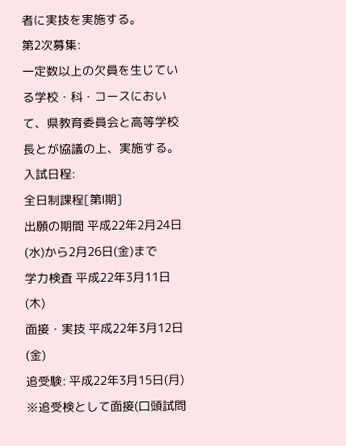者に実技を実施する。
第2次募集:
一定数以上の欠員を生じている学校・科・コースにおいて、県教育委員会と高等学校長とが協議の上、実施する。
入試日程:
全日制課程[第Ⅰ期]
出願の期間 平成22年2月24日(水)から2月26日(金)まで
学力検査 平成22年3月11日(木)
面接・実技 平成22年3月12日(金)
追受験: 平成22年3月15日(月)
※追受検として面接(口頭試問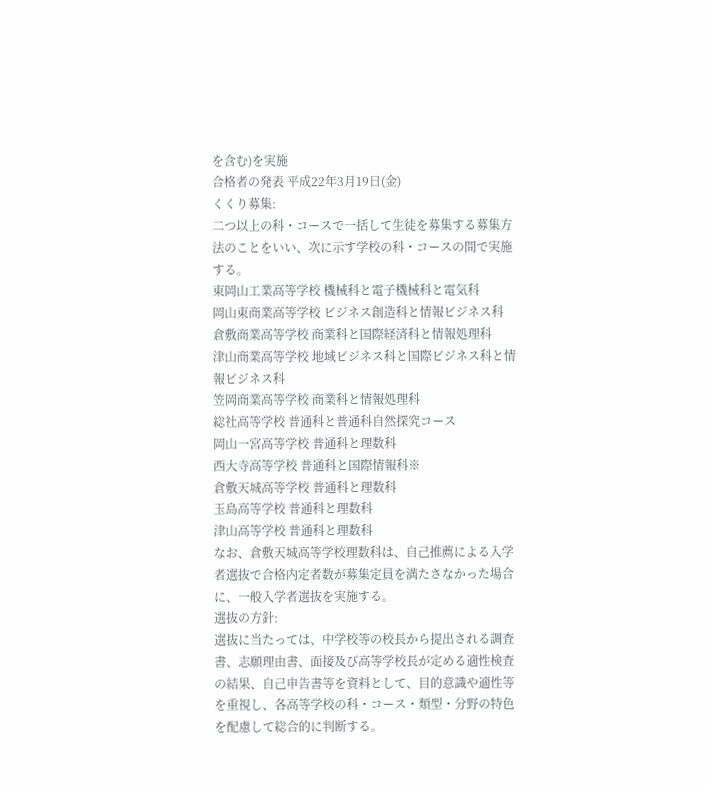を含む)を実施
合格者の発表 平成22年3月19日(金)
くくり募集:
二つ以上の科・コースで一括して生徒を募集する募集方法のことをいい、次に示す学校の科・コースの間で実施する。
東岡山工業高等学校 機械科と電子機械科と電気科
岡山東商業高等学校 ビジネス創造科と情報ビジネス科
倉敷商業高等学校 商業科と国際経済科と情報処理科
津山商業高等学校 地域ビジネス科と国際ビジネス科と情報ビジネス科
笠岡商業高等学校 商業科と情報処理科
総社高等学校 普通科と普通科自然探究コース
岡山一宮高等学校 普通科と理数科
西大寺高等学校 普通科と国際情報科※
倉敷天城高等学校 普通科と理数科
玉島高等学校 普通科と理数科
津山高等学校 普通科と理数科
なお、倉敷天城高等学校理数科は、自己推薦による入学者選抜で合格内定者数が募集定員を満たさなかった場合に、一般入学者選抜を実施する。
選抜の方針:
選抜に当たっては、中学校等の校長から提出される調査書、志願理由書、面接及び高等学校長が定める適性検査の結果、自己申告書等を資料として、目的意識や適性等を重視し、各高等学校の科・コース・類型・分野の特色を配慮して総合的に判断する。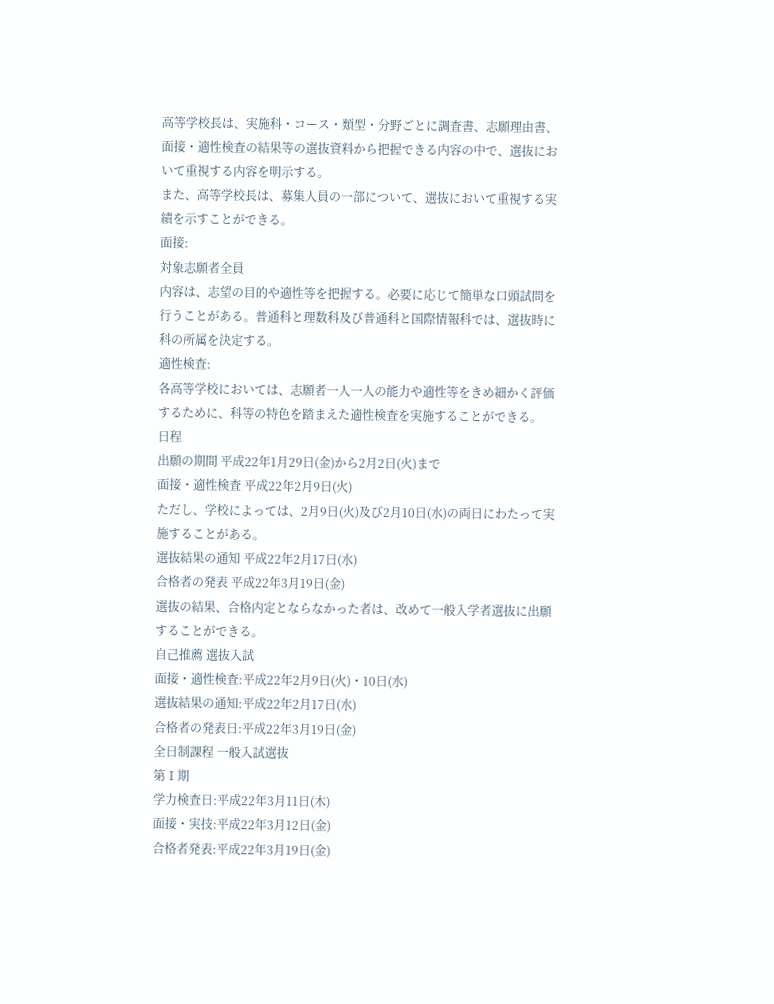高等学校長は、実施科・コース・類型・分野ごとに調査書、志願理由書、面接・適性検査の結果等の選抜資料から把握できる内容の中で、選抜において重視する内容を明示する。
また、高等学校長は、募集人員の一部について、選抜において重視する実績を示すことができる。
面接:
対象志願者全員
内容は、志望の目的や適性等を把握する。必要に応じて簡単な口頭試問を行うことがある。普通科と理数科及び普通科と国際情報科では、選抜時に科の所属を決定する。
適性検査:
各高等学校においては、志願者一人一人の能力や適性等をきめ細かく評価するために、科等の特色を踏まえた適性検査を実施することができる。
日程
出願の期間 平成22年1月29日(金)から2月2日(火)まで
面接・適性検査 平成22年2月9日(火)
ただし、学校によっては、2月9日(火)及び2月10日(水)の両日にわたって実施することがある。
選抜結果の通知 平成22年2月17日(水)
合格者の発表 平成22年3月19日(金)
選抜の結果、合格内定とならなかった者は、改めて一般入学者選抜に出願することができる。
自己推薦 選抜入試
面接・適性検査:平成22年2月9日(火)・10日(水)
選抜結果の通知:平成22年2月17日(水)
合格者の発表日:平成22年3月19日(金)
全日制課程 一般入試選抜
第Ⅰ期
学力検査日:平成22年3月11日(木)
面接・実技:平成22年3月12日(金)
合格者発表:平成22年3月19日(金)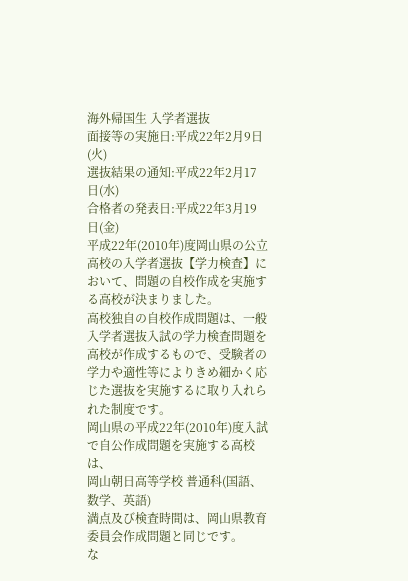海外帰国生 入学者選抜
面接等の実施日:平成22年2月9日(火)
選抜結果の通知:平成22年2月17日(水)
合格者の発表日:平成22年3月19日(金)
平成22年(2010年)度岡山県の公立高校の入学者選抜【学力検査】において、問題の自校作成を実施する高校が決まりました。
高校独自の自校作成問題は、一般入学者選抜入試の学力検査問題を高校が作成するもので、受験者の学力や適性等によりきめ細かく応じた選抜を実施するに取り入れられた制度です。
岡山県の平成22年(2010年)度入試で自公作成問題を実施する高校は、
岡山朝日高等学校 普通科(国語、数学、英語)
満点及び検査時間は、岡山県教育委員会作成問題と同じです。
な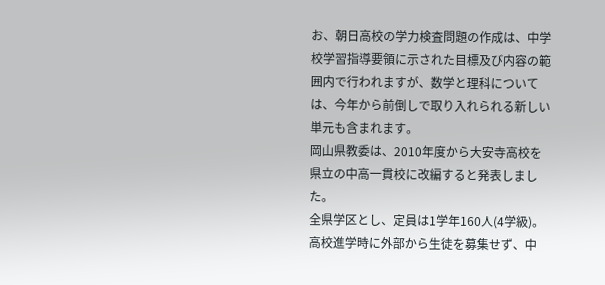お、朝日高校の学力検査問題の作成は、中学校学習指導要領に示された目標及び内容の範囲内で行われますが、数学と理科については、今年から前倒しで取り入れられる新しい単元も含まれます。
岡山県教委は、2010年度から大安寺高校を県立の中高一貫校に改編すると発表しました。
全県学区とし、定員は1学年160人(4学級)。高校進学時に外部から生徒を募集せず、中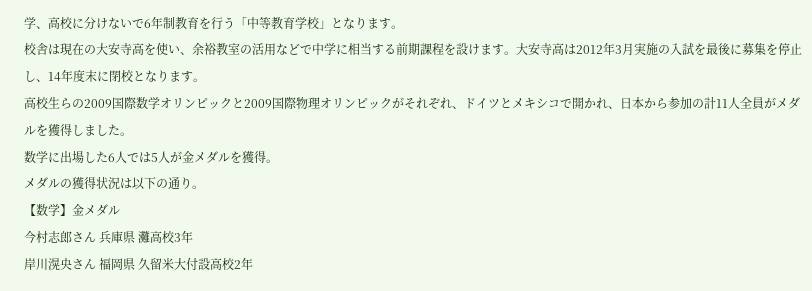学、高校に分けないで6年制教育を行う「中等教育学校」となります。
校舎は現在の大安寺高を使い、余裕教室の活用などで中学に相当する前期課程を設けます。大安寺高は2012年3月実施の入試を最後に募集を停止し、14年度末に閉校となります。
高校生らの2009国際数学オリンピックと2009国際物理オリンピックがそれぞれ、ドイツとメキシコで開かれ、日本から参加の計11人全員がメダルを獲得しました。
数学に出場した6人では5人が金メダルを獲得。
メダルの獲得状況は以下の通り。
【数学】金メダル
今村志郎さん 兵庫県 灘高校3年
岸川滉央さん 福岡県 久留米大付設高校2年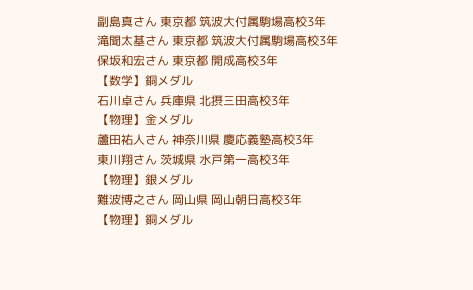副島真さん 東京都 筑波大付属駒場高校3年
滝聞太基さん 東京都 筑波大付属駒場高校3年
保坂和宏さん 東京都 開成高校3年
【数学】銅メダル
石川卓さん 兵庫県 北摂三田高校3年
【物理】金メダル
蘆田祐人さん 神奈川県 慶応義塾高校3年
東川翔さん 茨城県 水戸第一高校3年
【物理】銀メダル
難波博之さん 岡山県 岡山朝日高校3年
【物理】銅メダル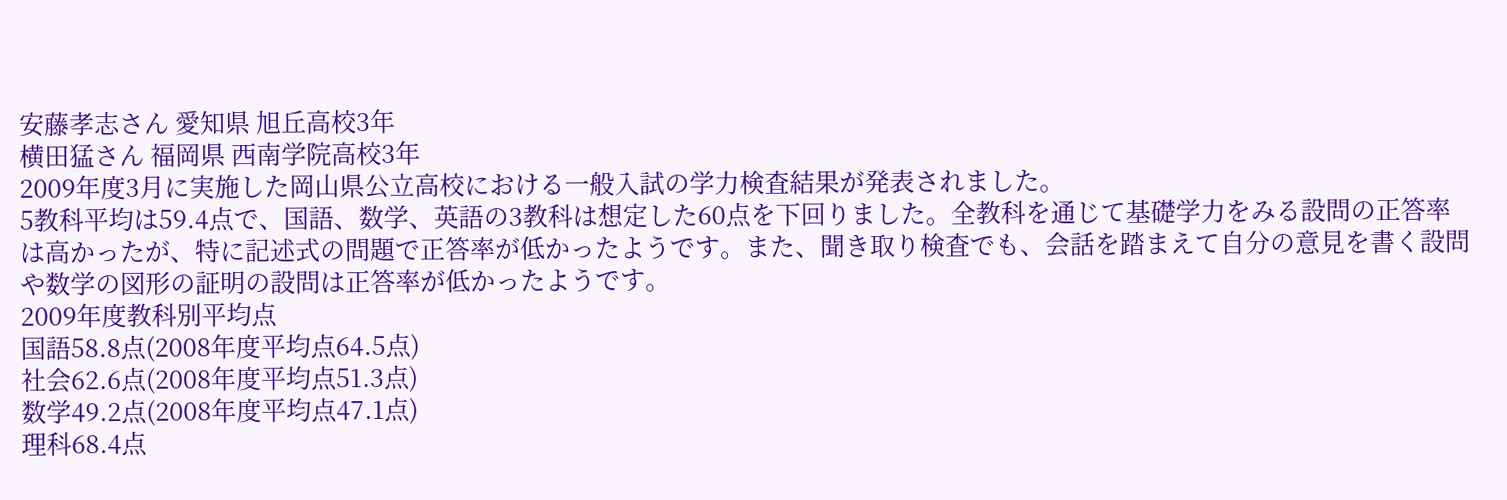安藤孝志さん 愛知県 旭丘高校3年
横田猛さん 福岡県 西南学院高校3年
2009年度3月に実施した岡山県公立高校における一般入試の学力検査結果が発表されました。
5教科平均は59.4点で、国語、数学、英語の3教科は想定した60点を下回りました。全教科を通じて基礎学力をみる設問の正答率は高かったが、特に記述式の問題で正答率が低かったようです。また、聞き取り検査でも、会話を踏まえて自分の意見を書く設問や数学の図形の証明の設問は正答率が低かったようです。
2009年度教科別平均点
国語58.8点(2008年度平均点64.5点)
社会62.6点(2008年度平均点51.3点)
数学49.2点(2008年度平均点47.1点)
理科68.4点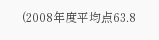(2008年度平均点63.8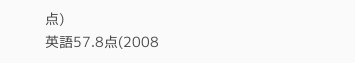点)
英語57.8点(2008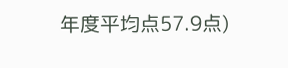年度平均点57.9点)